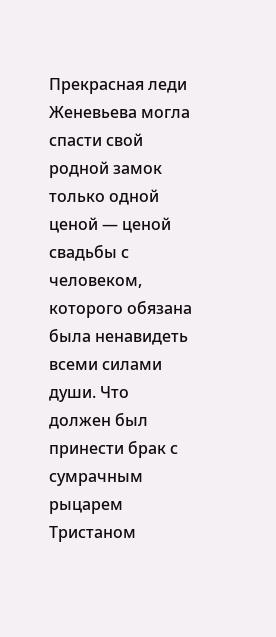Прекрасная леди Женевьева могла спасти свой родной замок только одной ценой — ценой свадьбы с человеком, которого обязана была ненавидеть всеми силами души. Что должен был принести брак с сумрачным рыцарем Тристаном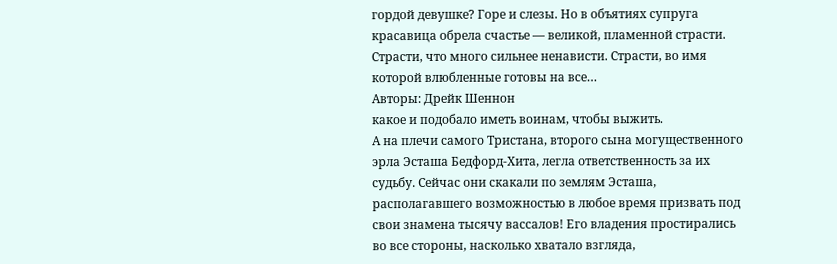гордой девушке? Горе и слезы. Но в объятиях супруга красавица обрела счастье — великой, пламенной страсти. Страсти, что много сильнее ненависти. Страсти, во имя которой влюбленные готовы на все…
Авторы: Дрейк Шеннон
какое и подобало иметь воинам, чтобы выжить.
А на плечи самого Тристана, второго сына могущественного эрла Эсташа Бедфорд-Хита, легла ответственность за их судьбу. Сейчас они скакали по землям Эсташа, располагавшего возможностью в любое время призвать под свои знамена тысячу вассалов! Его владения простирались во все стороны, насколько хватало взгляда,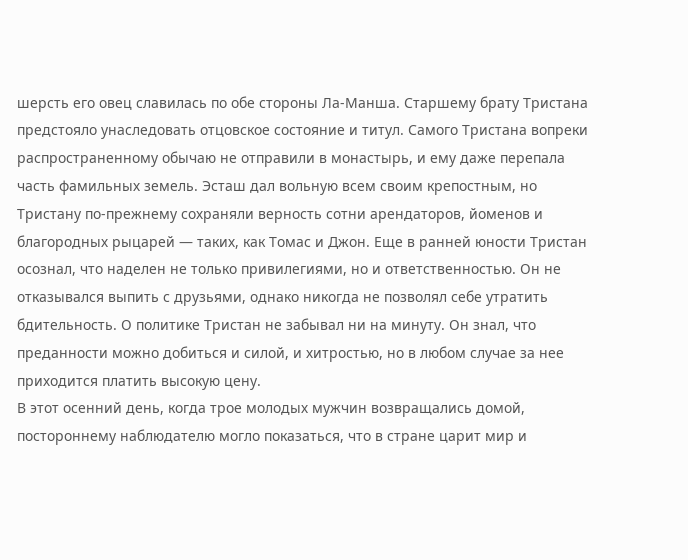шерсть его овец славилась по обе стороны Ла-Манша. Старшему брату Тристана предстояло унаследовать отцовское состояние и титул. Самого Тристана вопреки распространенному обычаю не отправили в монастырь, и ему даже перепала часть фамильных земель. Эсташ дал вольную всем своим крепостным, но Тристану по-прежнему сохраняли верность сотни арендаторов, йоменов и благородных рыцарей — таких, как Томас и Джон. Еще в ранней юности Тристан осознал, что наделен не только привилегиями, но и ответственностью. Он не отказывался выпить с друзьями, однако никогда не позволял себе утратить бдительность. О политике Тристан не забывал ни на минуту. Он знал, что преданности можно добиться и силой, и хитростью, но в любом случае за нее приходится платить высокую цену.
В этот осенний день, когда трое молодых мужчин возвращались домой, постороннему наблюдателю могло показаться, что в стране царит мир и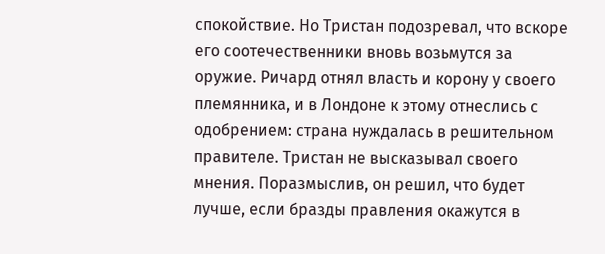спокойствие. Но Тристан подозревал, что вскоре его соотечественники вновь возьмутся за оружие. Ричард отнял власть и корону у своего племянника, и в Лондоне к этому отнеслись с одобрением: страна нуждалась в решительном правителе. Тристан не высказывал своего мнения. Поразмыслив, он решил, что будет лучше, если бразды правления окажутся в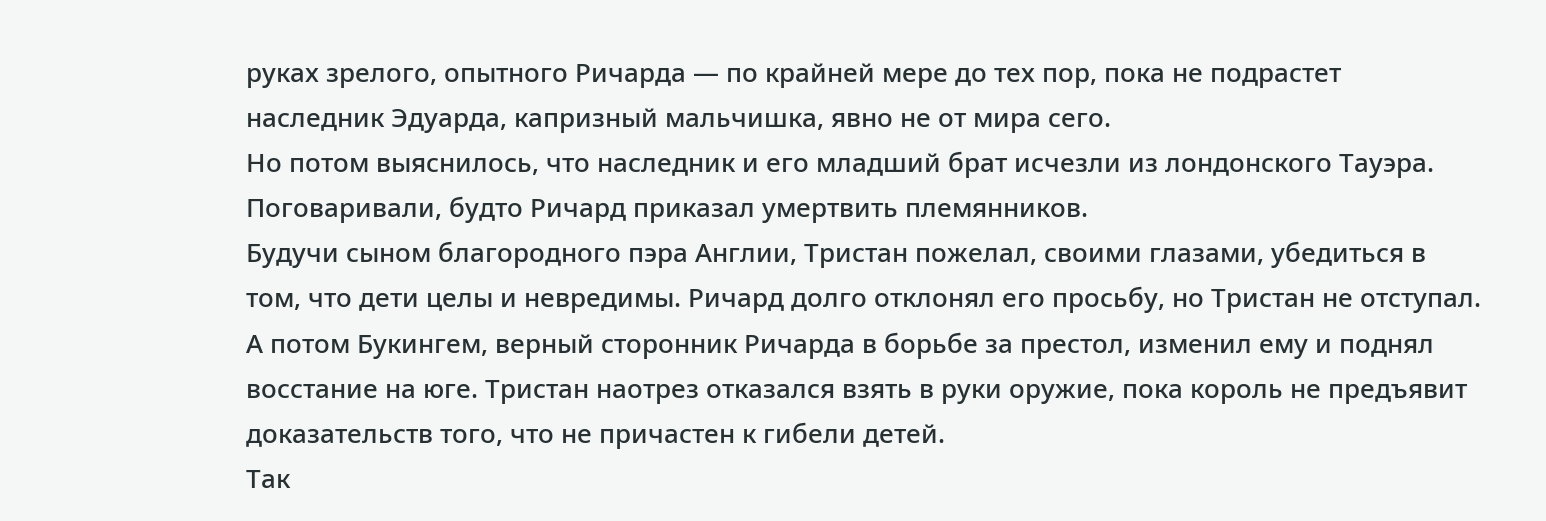руках зрелого, опытного Ричарда — по крайней мере до тех пор, пока не подрастет наследник Эдуарда, капризный мальчишка, явно не от мира сего.
Но потом выяснилось, что наследник и его младший брат исчезли из лондонского Тауэра. Поговаривали, будто Ричард приказал умертвить племянников.
Будучи сыном благородного пэра Англии, Тристан пожелал, своими глазами, убедиться в том, что дети целы и невредимы. Ричард долго отклонял его просьбу, но Тристан не отступал. А потом Букингем, верный сторонник Ричарда в борьбе за престол, изменил ему и поднял восстание на юге. Тристан наотрез отказался взять в руки оружие, пока король не предъявит доказательств того, что не причастен к гибели детей.
Так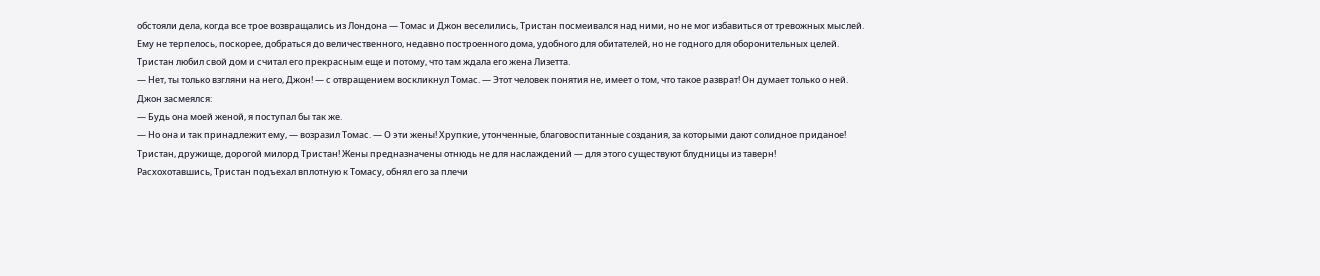обстояли дела, когда все трое возвращались из Лондона — Томас и Джон веселились, Тристан посмеивался над ними, но не мог избавиться от тревожных мыслей. Ему не терпелось, поскорее, добраться до величественного, недавно построенного дома, удобного для обитателей, но не годного для оборонительных целей. Тристан любил свой дом и считал его прекрасным еще и потому, что там ждала его жена Лизетта.
— Нет, ты только взгляни на него, Джон! — с отвращением воскликнул Томас. — Этот человек понятия не, имеет о том, что такое разврат! Он думает только о ней.
Джон засмеялся:
— Будь она моей женой, я поступал бы так же.
— Но она и так принадлежит ему, — возразил Томас. — О эти жены! Хрупкие, утонченные, благовоспитанные создания, за которыми дают солидное приданое! Тристан, дружище, дорогой милорд Тристан! Жены предназначены отнюдь не для наслаждений — для этого существуют блудницы из таверн!
Расхохотавшись, Тристан подъехал вплотную к Томасу, обнял его за плечи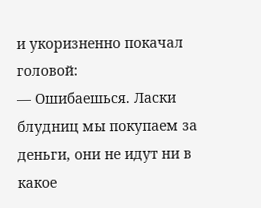и укоризненно покачал головой:
— Ошибаешься. Ласки блудниц мы покупаем за деньги, они не идут ни в какое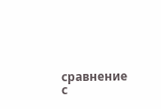сравнение с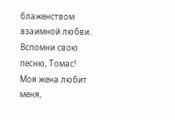блаженством взаимной любви. Вспомни свою песню, Томас! Моя жена любит меня,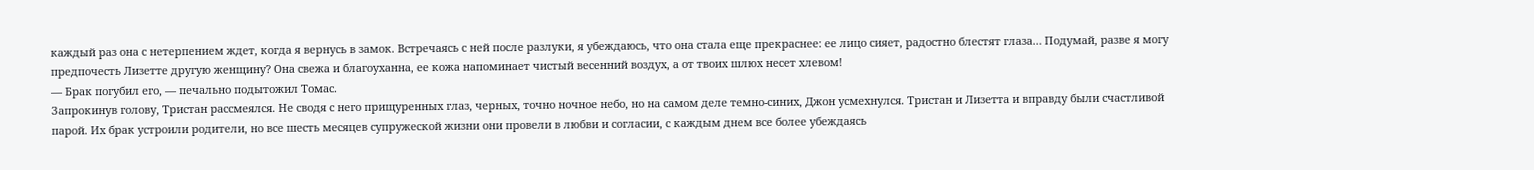каждый раз она с нетерпением ждет, когда я вернусь в замок. Встречаясь с ней после разлуки, я убеждаюсь, что она стала еще прекраснее: ее лицо сияет, радостно блестят глаза… Подумай, разве я могу предпочесть Лизетте другую женщину? Она свежа и благоуханна, ее кожа напоминает чистый весенний воздух, а от твоих шлюх несет хлевом!
— Брак погубил его, — печально подытожил Томас.
Запрокинув голову, Тристан рассмеялся. Не сводя с него прищуренных глаз, черных, точно ночное небо, но на самом деле темно-синих, Джон усмехнулся. Тристан и Лизетта и вправду были счастливой парой. Их брак устроили родители, но все шесть месяцев супружеской жизни они провели в любви и согласии, с каждым днем все более убеждаясь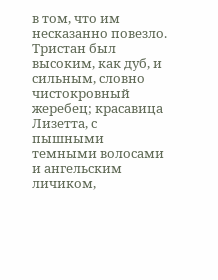в том, что им несказанно повезло. Тристан был высоким, как дуб, и сильным, словно чистокровный жеребец; красавица Лизетта, с пышными темными волосами и ангельским личиком,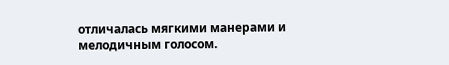отличалась мягкими манерами и мелодичным голосом.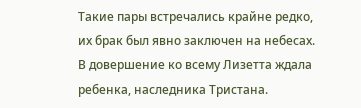Такие пары встречались крайне редко, их брак был явно заключен на небесах. В довершение ко всему Лизетта ждала ребенка, наследника Тристана.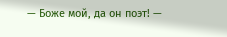— Боже мой, да он поэт! —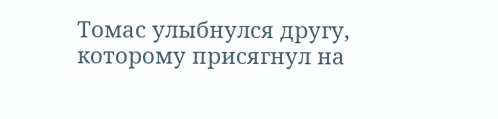Томас улыбнулся другу, которому присягнул на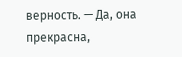верность. — Да, она прекрасна,